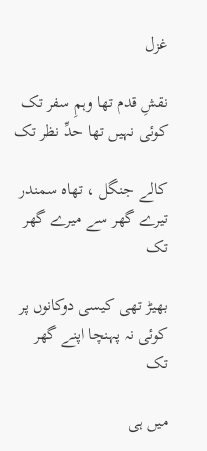غزل

نقشِ قدم تھا وہمِ سفر تک
کوئی نہیں تھا حدِّ نظر تک

کالے جنگل ، تھاہ سمندر
تیرے گھر سے میرے گھر تک

بھیڑ تھی کیسی دوکانوں پر
کوئی نہ پہنچا اپنے گھر تک

میں ہی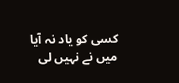کسی کو یاد نہ آیا
میں نے نہیں لی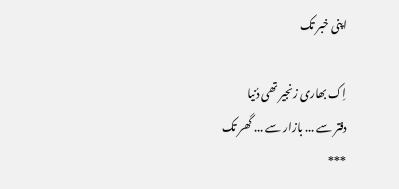اپنی خبر تک

اِک بھاری زنجیر تھی دُنیا
دفتر سے ... بازار سے ... گھر تک
***